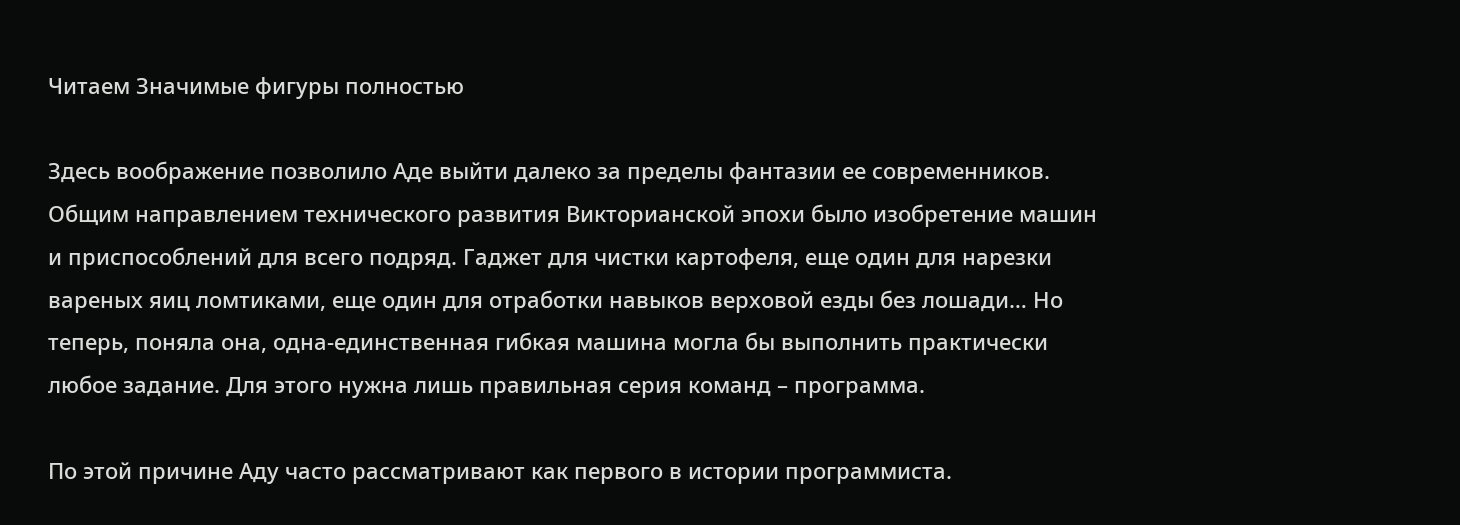Читаем Значимые фигуры полностью

Здесь воображение позволило Аде выйти далеко за пределы фантазии ее современников. Общим направлением технического развития Викторианской эпохи было изобретение машин и приспособлений для всего подряд. Гаджет для чистки картофеля, еще один для нарезки вареных яиц ломтиками, еще один для отработки навыков верховой езды без лошади… Но теперь, поняла она, одна-единственная гибкая машина могла бы выполнить практически любое задание. Для этого нужна лишь правильная серия команд – программа.

По этой причине Аду часто рассматривают как первого в истории программиста.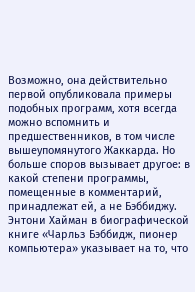Возможно, она действительно первой опубликовала примеры подобных программ, хотя всегда можно вспомнить и предшественников, в том числе вышеупомянутого Жаккарда. Но больше споров вызывает другое: в какой степени программы, помещенные в комментарий, принадлежат ей, а не Бэббиджу. Энтони Хайман в биографической книге «Чарльз Бэббидж, пионер компьютера» указывает на то, что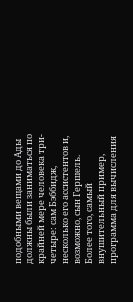подобными вещами до Ады должны были заниматься по крайней мере человека три-четыре: сам Бэббидж, несколько его ассистентов и, возможно, сын Гершель. Более того, самый внушительный пример, программа для вычисления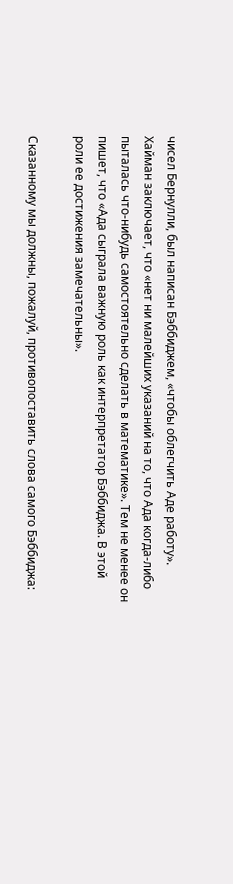чисел Бернулли, был написан Бэббиджем, «чтобы облегчить Аде работу». Хайман заключает, что «нет ни малейших указаний на то, что Ада когда-либо пыталась что-нибудь самостоятельно сделать в математике». Тем не менее он пишет, что «Ада сыграла важную роль как интерпретатор Бэббиджа. В этой роли ее достижения замечательны».

Сказанному мы должны, пожалуй, противопоставить слова самого Бэббиджа: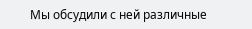Мы обсудили с ней различные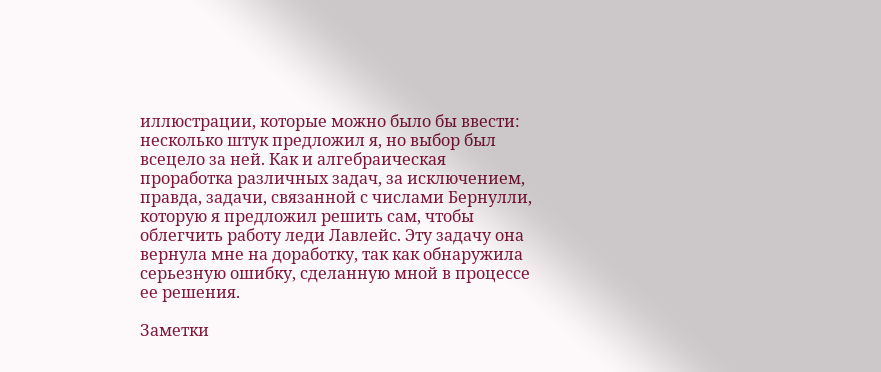иллюстрации, которые можно было бы ввести: несколько штук предложил я, но выбор был всецело за ней. Как и алгебраическая проработка различных задач, за исключением, правда, задачи, связанной с числами Бернулли, которую я предложил решить сам, чтобы облегчить работу леди Лавлейс. Эту задачу она вернула мне на доработку, так как обнаружила серьезную ошибку, сделанную мной в процессе ее решения.

Заметки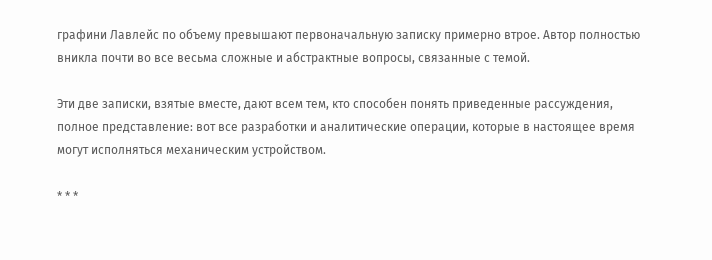графини Лавлейс по объему превышают первоначальную записку примерно втрое. Автор полностью вникла почти во все весьма сложные и абстрактные вопросы, связанные с темой.

Эти две записки, взятые вместе, дают всем тем, кто способен понять приведенные рассуждения, полное представление: вот все разработки и аналитические операции, которые в настоящее время могут исполняться механическим устройством.

* * *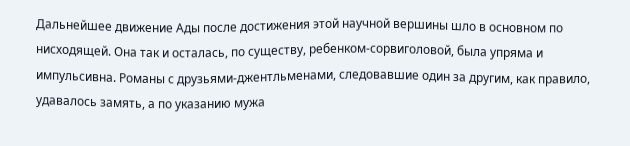Дальнейшее движение Ады после достижения этой научной вершины шло в основном по нисходящей. Она так и осталась, по существу, ребенком-сорвиголовой, была упряма и импульсивна. Романы с друзьями-джентльменами, следовавшие один за другим, как правило, удавалось замять, а по указанию мужа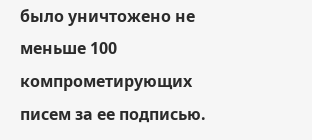было уничтожено не меньше 100 компрометирующих писем за ее подписью.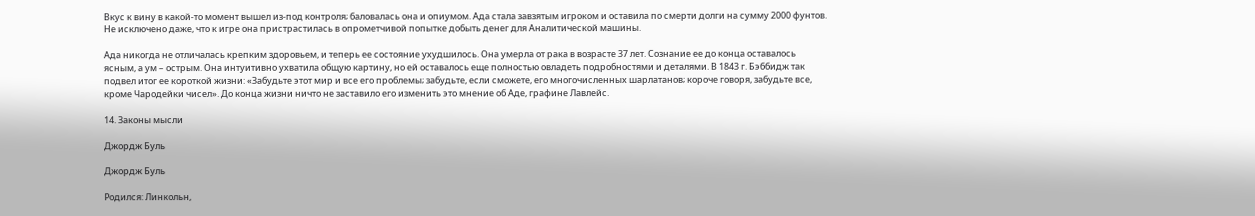Вкус к вину в какой-то момент вышел из-под контроля; баловалась она и опиумом. Ада стала завзятым игроком и оставила по смерти долги на сумму 2000 фунтов. Не исключено даже, что к игре она пристрастилась в опрометчивой попытке добыть денег для Аналитической машины.

Ада никогда не отличалась крепким здоровьем, и теперь ее состояние ухудшилось. Она умерла от рака в возрасте 37 лет. Сознание ее до конца оставалось ясным, а ум – острым. Она интуитивно ухватила общую картину, но ей оставалось еще полностью овладеть подробностями и деталями. В 1843 г. Бэббидж так подвел итог ее короткой жизни: «Забудьте этот мир и все его проблемы; забудьте, если сможете, его многочисленных шарлатанов; короче говоря, забудьте все, кроме Чародейки чисел». До конца жизни ничто не заставило его изменить это мнение об Аде, графине Лавлейс.

14. Законы мысли

Джордж Буль

Джордж Буль

Родился: Линкольн,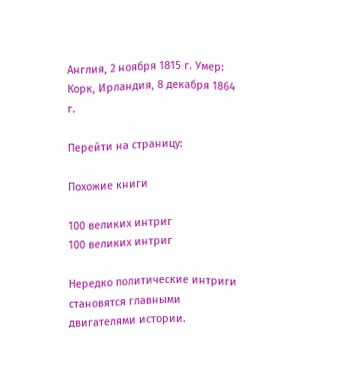Англия, 2 ноября 1815 г. Умер: Корк, Ирландия, 8 декабря 1864 г.

Перейти на страницу:

Похожие книги

100 великих интриг
100 великих интриг

Нередко политические интриги становятся главными двигателями истории.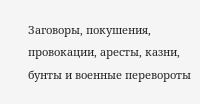Заговоры, покушения, провокации, аресты, казни, бунты и военные перевороты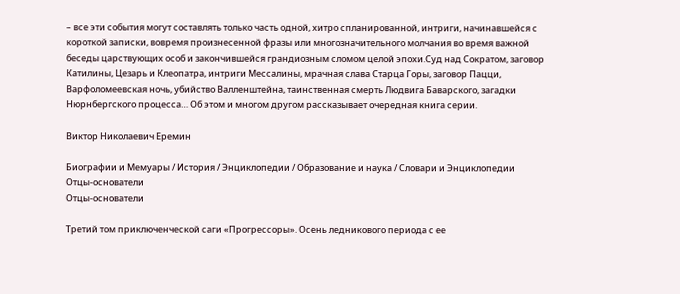– все эти события могут составлять только часть одной, хитро спланированной, интриги, начинавшейся с короткой записки, вовремя произнесенной фразы или многозначительного молчания во время важной беседы царствующих особ и закончившейся грандиозным сломом целой эпохи.Суд над Сократом, заговор Катилины, Цезарь и Клеопатра, интриги Мессалины, мрачная слава Старца Горы, заговор Пацци, Варфоломеевская ночь, убийство Валленштейна, таинственная смерть Людвига Баварского, загадки Нюрнбергского процесса… Об этом и многом другом рассказывает очередная книга серии.

Виктор Николаевич Еремин

Биографии и Мемуары / История / Энциклопедии / Образование и наука / Словари и Энциклопедии
Отцы-основатели
Отцы-основатели

Третий том приключенческой саги «Прогрессоры». Осень ледникового периода с ее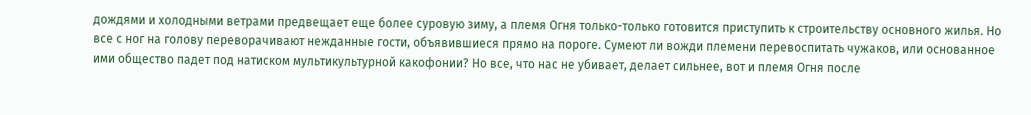дождями и холодными ветрами предвещает еще более суровую зиму, а племя Огня только-только готовится приступить к строительству основного жилья. Но все с ног на голову переворачивают нежданные гости, объявившиеся прямо на пороге. Сумеют ли вожди племени перевоспитать чужаков, или основанное ими общество падет под натиском мультикультурной какофонии? Но все, что нас не убивает, делает сильнее, вот и племя Огня после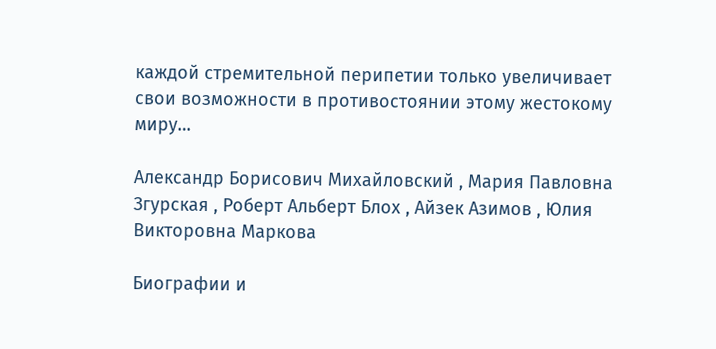каждой стремительной перипетии только увеличивает свои возможности в противостоянии этому жестокому миру…

Александр Борисович Михайловский , Мария Павловна Згурская , Роберт Альберт Блох , Айзек Азимов , Юлия Викторовна Маркова

Биографии и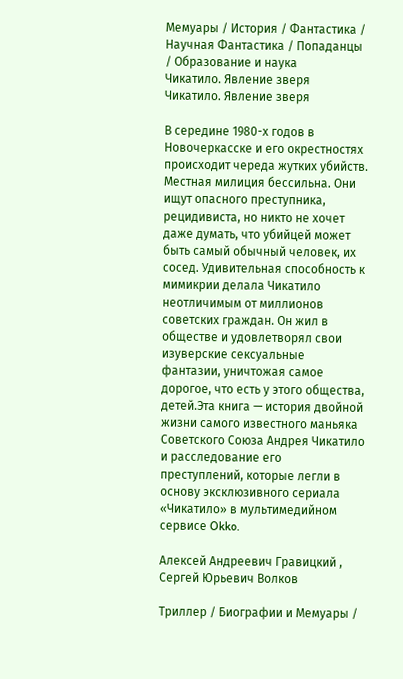Мемуары / История / Фантастика / Научная Фантастика / Попаданцы / Образование и наука
Чикатило. Явление зверя
Чикатило. Явление зверя

В середине 1980-х годов в Новочеркасске и его окрестностях происходит череда жутких убийств. Местная милиция бессильна. Они ищут опасного преступника, рецидивиста, но никто не хочет даже думать, что убийцей может быть самый обычный человек, их сосед. Удивительная способность к мимикрии делала Чикатило неотличимым от миллионов советских граждан. Он жил в обществе и удовлетворял свои изуверские сексуальные фантазии, уничтожая самое дорогое, что есть у этого общества, детей.Эта книга — история двойной жизни самого известного маньяка Советского Союза Андрея Чикатило и расследование его преступлений, которые легли в основу эксклюзивного сериала «Чикатило» в мультимедийном сервисе Okko.

Алексей Андреевич Гравицкий , Сергей Юрьевич Волков

Триллер / Биографии и Мемуары /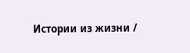Истории из жизни /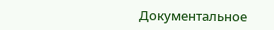Документальное